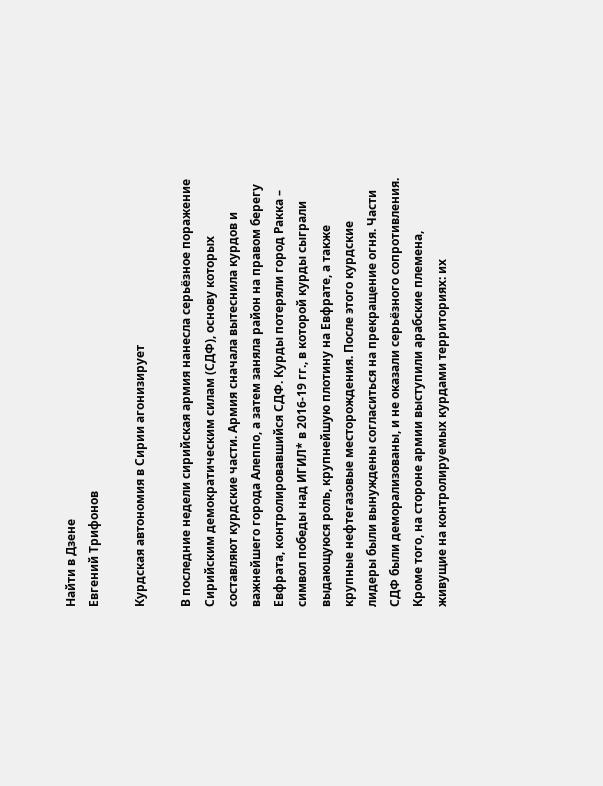Найти в Дзене
Евгений Трифонов

Курдская автономия в Сирии агонизирует

В последние недели сирийская армия нанесла серьёзное поражение Сирийским демократическим силам (СДФ), основу которых составляют курдские части. Армия сначала вытеснила курдов и важнейшего города Алеппо, а затем заняла район на правом берегу Евфрата, контролировавшийся СДФ. Курды потеряли город Ракка – символ победы над ИГИЛ* в 2016-19 гг., в которой курды сыграли выдающуюся роль, крупнейшую плотину на Евфрате, а также крупные нефтегазовые месторождения. После этого курдские лидеры были вынуждены согласиться на прекращение огня. Части СДФ были деморализованы, и не оказали серьёзного сопротивления. Кроме того, на стороне армии выступили арабские племена, живущие на контролируемых курдами территориях: их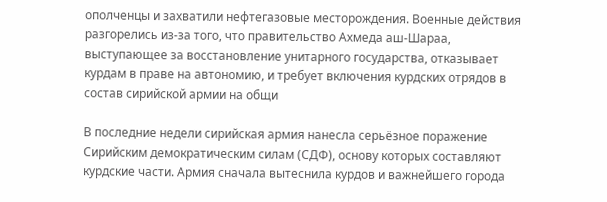ополченцы и захватили нефтегазовые месторождения. Военные действия разгорелись из-за того, что правительство Ахмеда аш-Шараа, выступающее за восстановление унитарного государства, отказывает курдам в праве на автономию, и требует включения курдских отрядов в состав сирийской армии на общи

В последние недели сирийская армия нанесла серьёзное поражение Сирийским демократическим силам (СДФ), основу которых составляют курдские части. Армия сначала вытеснила курдов и важнейшего города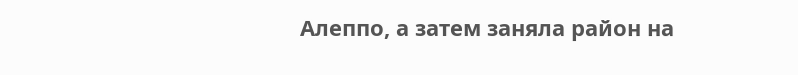Алеппо, а затем заняла район на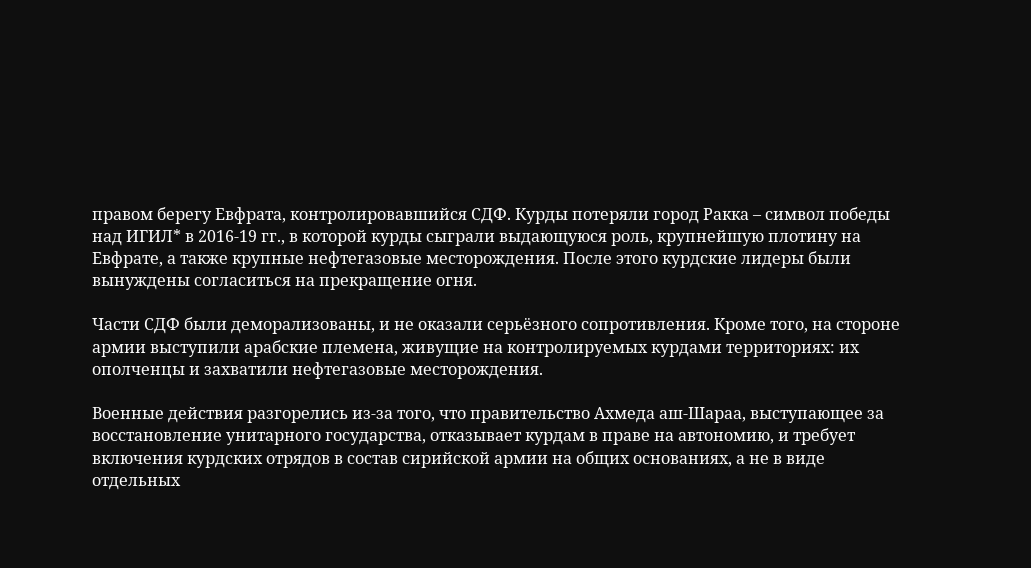правом берегу Евфрата, контролировавшийся СДФ. Курды потеряли город Ракка – символ победы над ИГИЛ* в 2016-19 гг., в которой курды сыграли выдающуюся роль, крупнейшую плотину на Евфрате, а также крупные нефтегазовые месторождения. После этого курдские лидеры были вынуждены согласиться на прекращение огня.

Части СДФ были деморализованы, и не оказали серьёзного сопротивления. Кроме того, на стороне армии выступили арабские племена, живущие на контролируемых курдами территориях: их ополченцы и захватили нефтегазовые месторождения.

Военные действия разгорелись из-за того, что правительство Ахмеда аш-Шараа, выступающее за восстановление унитарного государства, отказывает курдам в праве на автономию, и требует включения курдских отрядов в состав сирийской армии на общих основаниях, а не в виде отдельных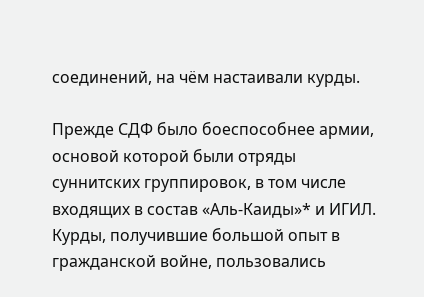соединений, на чём настаивали курды.

Прежде СДФ было боеспособнее армии, основой которой были отряды суннитских группировок, в том числе входящих в состав «Аль-Каиды»* и ИГИЛ. Курды, получившие большой опыт в гражданской войне, пользовались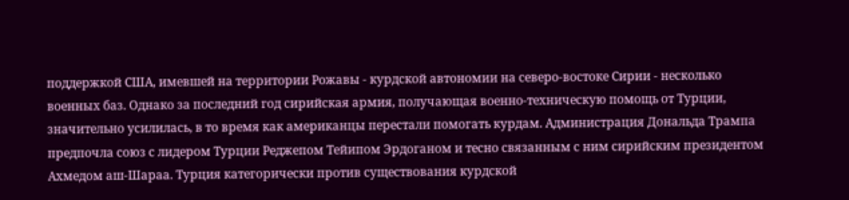поддержкой США, имевшей на территории Рожавы - курдской автономии на северо-востоке Сирии - несколько военных баз. Однако за последний год сирийская армия, получающая военно-техническую помощь от Турции, значительно усилилась, в то время как американцы перестали помогать курдам. Администрация Дональда Трампа предпочла союз с лидером Турции Реджепом Тейипом Эрдоганом и тесно связанным с ним сирийским президентом Ахмедом аш-Шараа. Турция категорически против существования курдской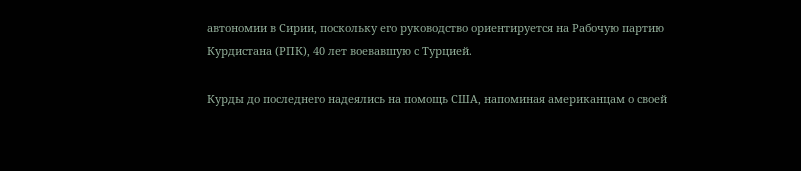автономии в Сирии, поскольку его руководство ориентируется на Рабочую партию Курдистана (РПК), 40 лет воевавшую с Турцией.

Курды до последнего надеялись на помощь США, напоминая американцам о своей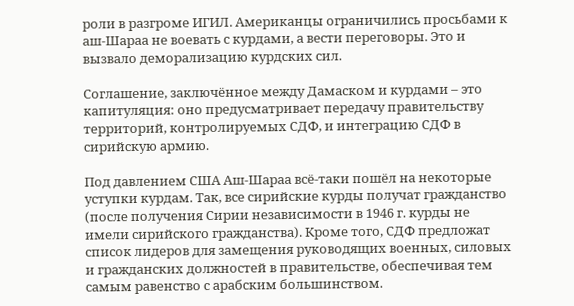роли в разгроме ИГИЛ. Американцы ограничились просьбами к аш-Шараа не воевать с курдами, а вести переговоры. Это и вызвало деморализацию курдских сил.

Соглашение, заключённое между Дамаском и курдами – это капитуляция: оно предусматривает передачу правительству территорий, контролируемых СДФ, и интеграцию СДФ в сирийскую армию.

Под давлением США Аш-Шараа всё-таки пошёл на некоторые уступки курдам. Так, все сирийские курды получат гражданство (после получения Сирии независимости в 1946 г. курды не имели сирийского гражданства). Кроме того, СДФ предложат список лидеров для замещения руководящих военных, силовых и гражданских должностей в правительстве, обеспечивая тем самым равенство с арабским большинством.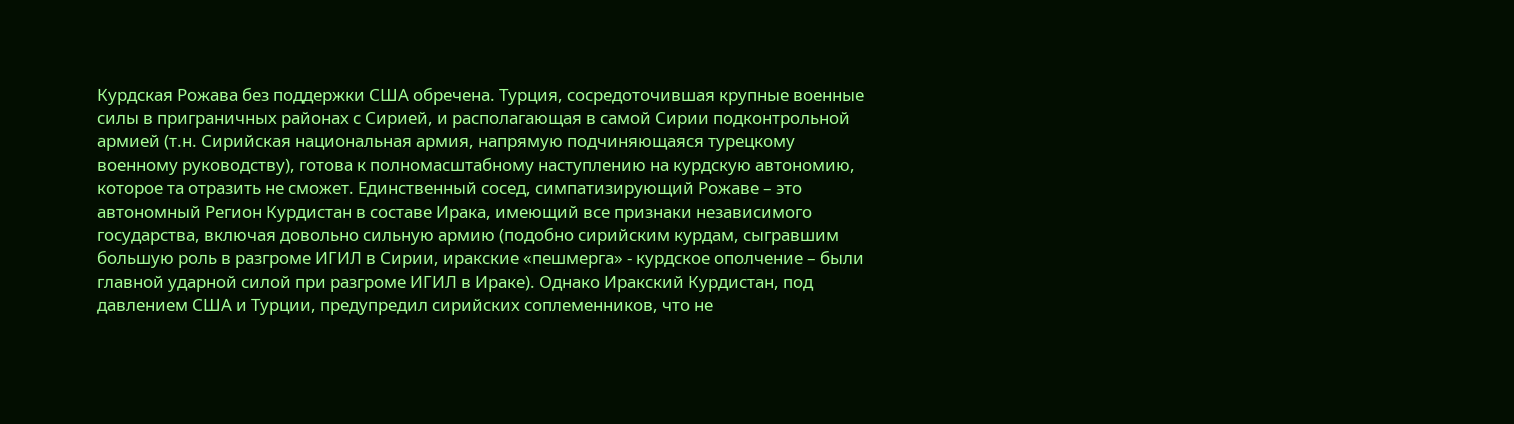Курдская Рожава без поддержки США обречена. Турция, сосредоточившая крупные военные силы в приграничных районах с Сирией, и располагающая в самой Сирии подконтрольной армией (т.н. Сирийская национальная армия, напрямую подчиняющаяся турецкому военному руководству), готова к полномасштабному наступлению на курдскую автономию, которое та отразить не сможет. Единственный сосед, симпатизирующий Рожаве – это автономный Регион Курдистан в составе Ирака, имеющий все признаки независимого государства, включая довольно сильную армию (подобно сирийским курдам, сыгравшим большую роль в разгроме ИГИЛ в Сирии, иракские «пешмерга» - курдское ополчение – были главной ударной силой при разгроме ИГИЛ в Ираке). Однако Иракский Курдистан, под давлением США и Турции, предупредил сирийских соплеменников, что не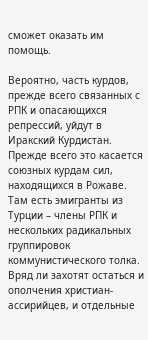сможет оказать им помощь.

Вероятно, часть курдов, прежде всего связанных с РПК и опасающихся репрессий, уйдут в Иракский Курдистан. Прежде всего это касается союзных курдам сил, находящихся в Рожаве. Там есть эмигранты из Турции – члены РПК и нескольких радикальных группировок коммунистического толка. Вряд ли захотят остаться и ополчения христиан-ассирийцев, и отдельные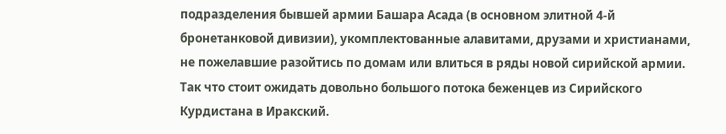подразделения бывшей армии Башара Асада (в основном элитной 4-й бронетанковой дивизии), укомплектованные алавитами, друзами и христианами, не пожелавшие разойтись по домам или влиться в ряды новой сирийской армии. Так что стоит ожидать довольно большого потока беженцев из Сирийского Курдистана в Иракский.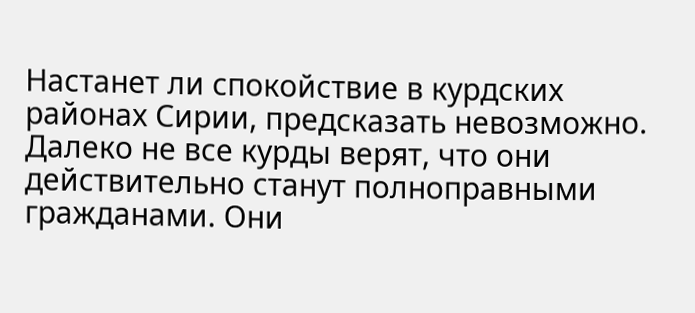Настанет ли спокойствие в курдских районах Сирии, предсказать невозможно. Далеко не все курды верят, что они действительно станут полноправными гражданами. Они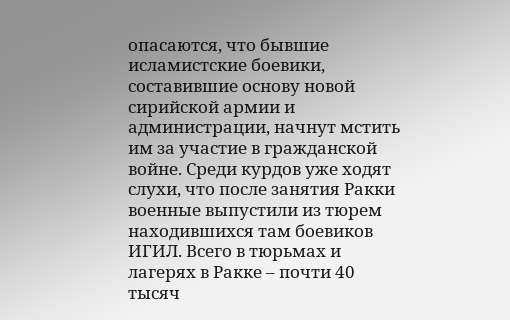опасаются, что бывшие исламистские боевики, составившие основу новой сирийской армии и администрации, начнут мстить им за участие в гражданской войне. Среди курдов уже ходят слухи, что после занятия Ракки военные выпустили из тюрем находившихся там боевиков ИГИЛ. Всего в тюрьмах и лагерях в Ракке – почти 40 тысяч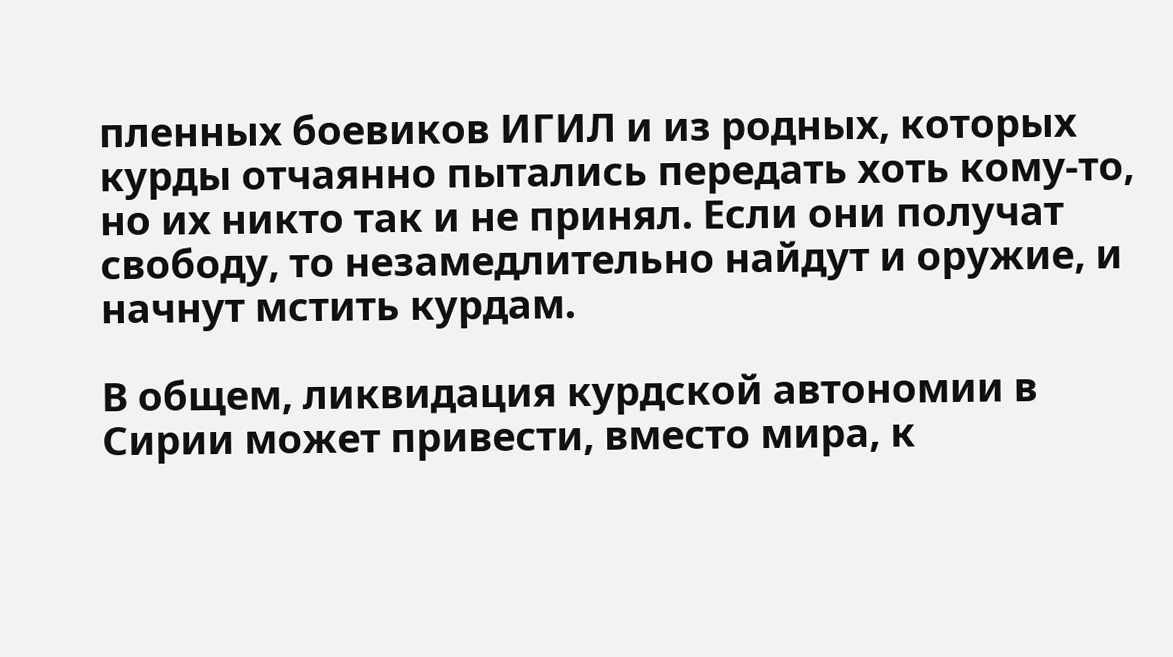пленных боевиков ИГИЛ и из родных, которых курды отчаянно пытались передать хоть кому-то, но их никто так и не принял. Если они получат свободу, то незамедлительно найдут и оружие, и начнут мстить курдам.

В общем, ликвидация курдской автономии в Сирии может привести, вместо мира, к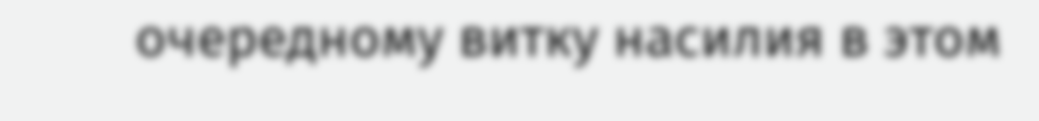очередному витку насилия в этом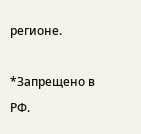регионе.

*Запрещено в РФ.